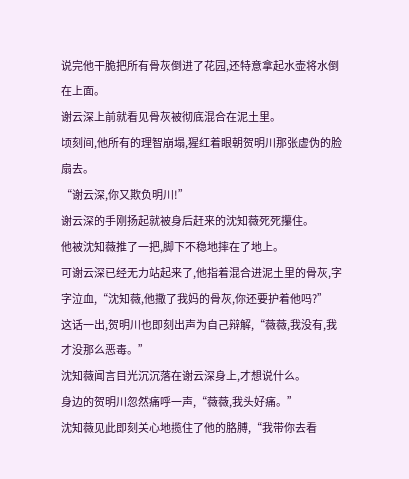说完他干脆把所有骨灰倒进了花园,还特意拿起水壶将水倒在上面。
谢云深上前就看见骨灰被彻底混合在泥土里。
顷刻间,他所有的理智崩塌,猩红着眼朝贺明川那张虚伪的脸扇去。
“谢云深,你又欺负明川!”
谢云深的手刚扬起就被身后赶来的沈知薇死死攥住。
他被沈知薇推了一把,脚下不稳地摔在了地上。
可谢云深已经无力站起来了,他指着混合进泥土里的骨灰,字字泣血,“沈知薇,他撒了我妈的骨灰,你还要护着他吗?”
这话一出,贺明川也即刻出声为自己辩解,“薇薇,我没有,我才没那么恶毒。”
沈知薇闻言目光沉沉落在谢云深身上,才想说什么。
身边的贺明川忽然痛呼一声,“薇薇,我头好痛。”
沈知薇见此即刻关心地揽住了他的胳膊,“我带你去看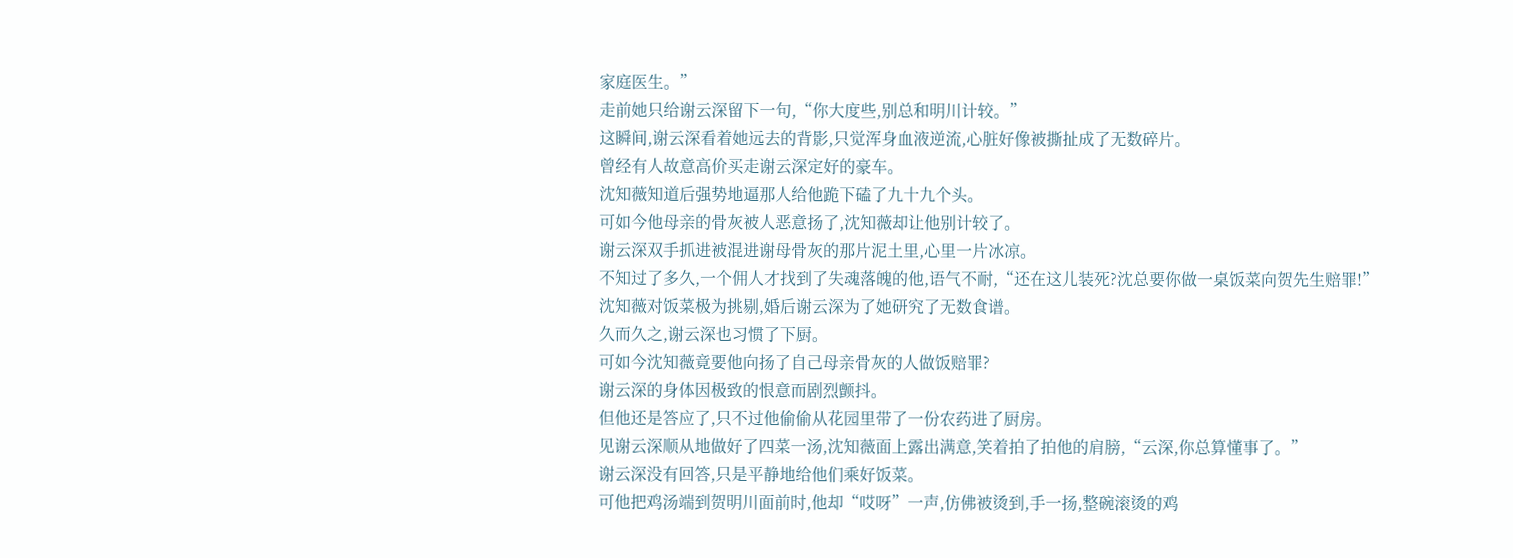家庭医生。”
走前她只给谢云深留下一句,“你大度些,别总和明川计较。”
这瞬间,谢云深看着她远去的背影,只觉浑身血液逆流,心脏好像被撕扯成了无数碎片。
曾经有人故意高价买走谢云深定好的豪车。
沈知薇知道后强势地逼那人给他跪下磕了九十九个头。
可如今他母亲的骨灰被人恶意扬了,沈知薇却让他别计较了。
谢云深双手抓进被混进谢母骨灰的那片泥土里,心里一片冰凉。
不知过了多久,一个佣人才找到了失魂落魄的他,语气不耐,“还在这儿装死?沈总要你做一桌饭菜向贺先生赔罪!”
沈知薇对饭菜极为挑剔,婚后谢云深为了她研究了无数食谱。
久而久之,谢云深也习惯了下厨。
可如今沈知薇竟要他向扬了自己母亲骨灰的人做饭赔罪?
谢云深的身体因极致的恨意而剧烈颤抖。
但他还是答应了,只不过他偷偷从花园里带了一份农药进了厨房。
见谢云深顺从地做好了四菜一汤,沈知薇面上露出满意,笑着拍了拍他的肩膀,“云深,你总算懂事了。”
谢云深没有回答,只是平静地给他们乘好饭菜。
可他把鸡汤端到贺明川面前时,他却“哎呀”一声,仿佛被烫到,手一扬,整碗滚烫的鸡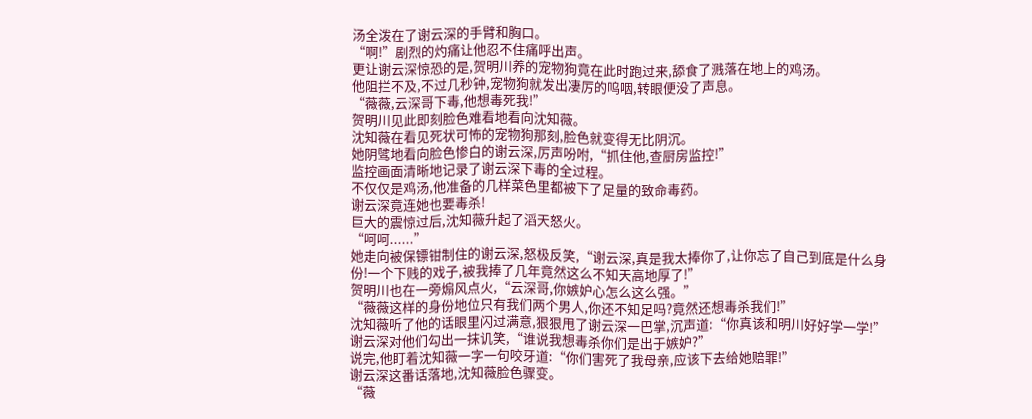汤全泼在了谢云深的手臂和胸口。
“啊!”剧烈的灼痛让他忍不住痛呼出声。
更让谢云深惊恐的是,贺明川养的宠物狗竟在此时跑过来,舔食了溅落在地上的鸡汤。
他阻拦不及,不过几秒钟,宠物狗就发出凄厉的呜咽,转眼便没了声息。
“薇薇,云深哥下毒,他想毒死我!”
贺明川见此即刻脸色难看地看向沈知薇。
沈知薇在看见死状可怖的宠物狗那刻,脸色就变得无比阴沉。
她阴骘地看向脸色惨白的谢云深,厉声吩咐,“抓住他,查厨房监控!”
监控画面清晰地记录了谢云深下毒的全过程。
不仅仅是鸡汤,他准备的几样菜色里都被下了足量的致命毒药。
谢云深竟连她也要毒杀!
巨大的震惊过后,沈知薇升起了滔天怒火。
“呵呵......”
她走向被保镖钳制住的谢云深,怒极反笑,“谢云深,真是我太捧你了,让你忘了自己到底是什么身份!一个下贱的戏子,被我捧了几年竟然这么不知天高地厚了!”
贺明川也在一旁煽风点火,“云深哥,你嫉妒心怎么这么强。”
“薇薇这样的身份地位只有我们两个男人,你还不知足吗?竟然还想毒杀我们!”
沈知薇听了他的话眼里闪过满意,狠狠甩了谢云深一巴掌,沉声道:“你真该和明川好好学一学!”
谢云深对他们勾出一抹讥笑,“谁说我想毒杀你们是出于嫉妒?”
说完,他盯着沈知薇一字一句咬牙道:“你们害死了我母亲,应该下去给她赔罪!”
谢云深这番话落地,沈知薇脸色骤变。
“薇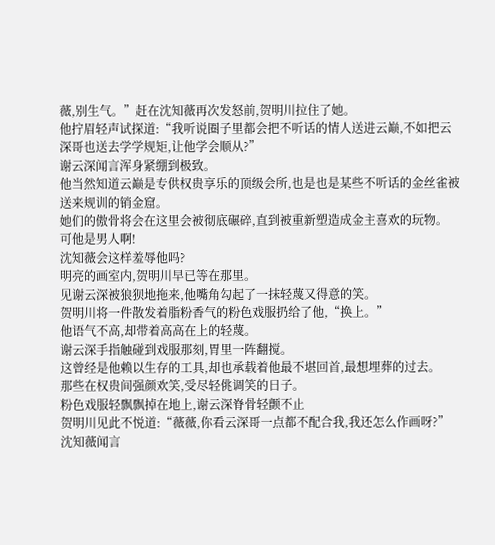薇,别生气。”赶在沈知薇再次发怒前,贺明川拉住了她。
他拧眉轻声试探道:“我听说圈子里都会把不听话的情人送进云巅,不如把云深哥也送去学学规矩,让他学会顺从?”
谢云深闻言浑身紧绷到极致。
他当然知道云巅是专供权贵享乐的顶级会所,也是也是某些不听话的金丝雀被送来规训的销金窟。
她们的傲骨将会在这里会被彻底碾碎,直到被重新塑造成金主喜欢的玩物。
可他是男人啊!
沈知薇会这样羞辱他吗?
明亮的画室内,贺明川早已等在那里。
见谢云深被狼狈地拖来,他嘴角勾起了一抹轻蔑又得意的笑。
贺明川将一件散发着脂粉香气的粉色戏服扔给了他,“换上。”
他语气不高,却带着高高在上的轻蔑。
谢云深手指触碰到戏服那刻,胃里一阵翻搅。
这曾经是他赖以生存的工具,却也承载着他最不堪回首,最想埋葬的过去。
那些在权贵间强颜欢笑,受尽轻佻调笑的日子。
粉色戏服轻飘飘掉在地上,谢云深脊骨轻颤不止
贺明川见此不悦道:“薇薇,你看云深哥一点都不配合我,我还怎么作画呀?”
沈知薇闻言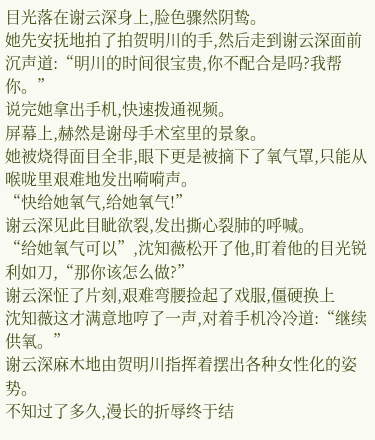目光落在谢云深身上,脸色骤然阴鸷。
她先安抚地拍了拍贺明川的手,然后走到谢云深面前沉声道:“明川的时间很宝贵,你不配合是吗?我帮你。”
说完她拿出手机,快速拨通视频。
屏幕上,赫然是谢母手术室里的景象。
她被烧得面目全非,眼下更是被摘下了氧气罩,只能从喉咙里艰难地发出嗬嗬声。
“快给她氧气,给她氧气!”
谢云深见此目眦欲裂,发出撕心裂肺的呼喊。
“给她氧气可以”,沈知薇松开了他,盯着他的目光锐利如刀,“那你该怎么做?”
谢云深怔了片刻,艰难弯腰捡起了戏服,僵硬换上
沈知薇这才满意地哼了一声,对着手机冷冷道:“继续供氧。”
谢云深麻木地由贺明川指挥着摆出各种女性化的姿势。
不知过了多久,漫长的折辱终于结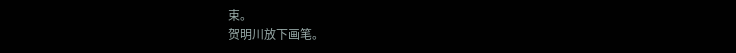束。
贺明川放下画笔。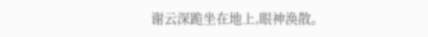谢云深跪坐在地上,眼神涣散。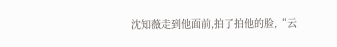沈知薇走到他面前,拍了拍他的脸,“云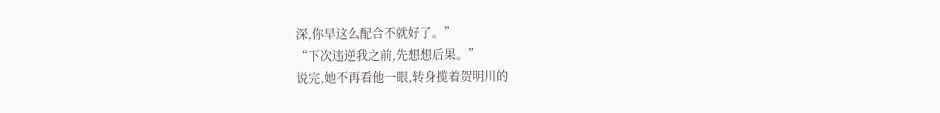深,你早这么配合不就好了。”
“下次违逆我之前,先想想后果。”
说完,她不再看他一眼,转身揽着贺明川的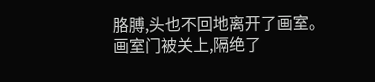胳膊,头也不回地离开了画室。
画室门被关上,隔绝了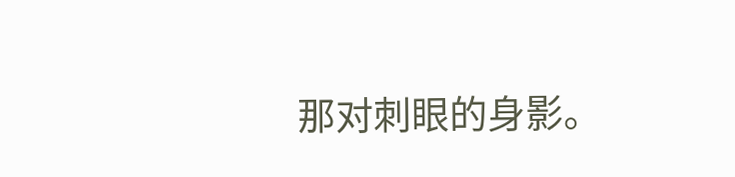那对刺眼的身影。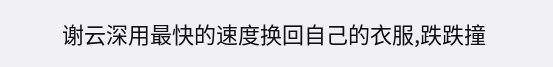谢云深用最快的速度换回自己的衣服,跌跌撞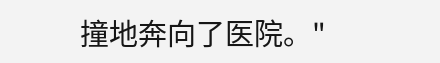撞地奔向了医院。"